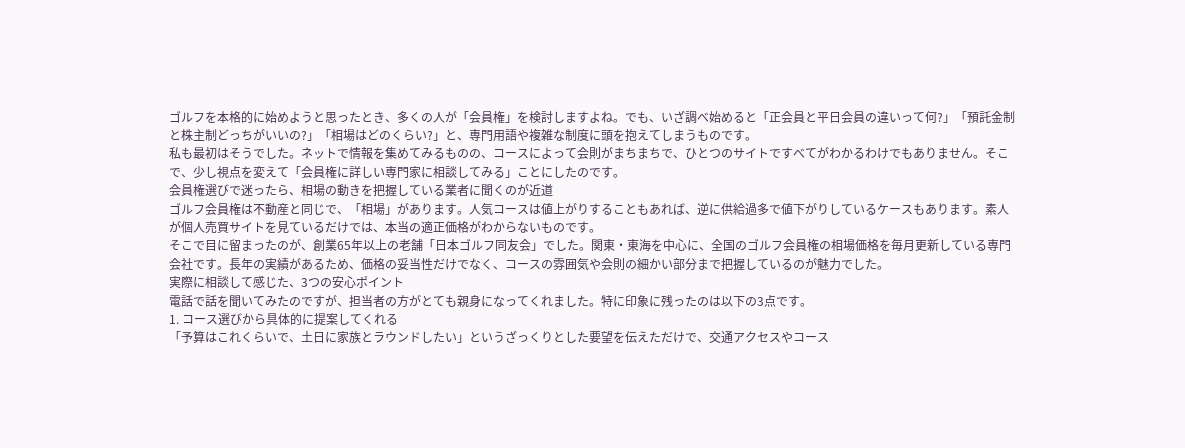ゴルフを本格的に始めようと思ったとき、多くの人が「会員権」を検討しますよね。でも、いざ調べ始めると「正会員と平日会員の違いって何?」「預託金制と株主制どっちがいいの?」「相場はどのくらい?」と、専門用語や複雑な制度に頭を抱えてしまうものです。
私も最初はそうでした。ネットで情報を集めてみるものの、コースによって会則がまちまちで、ひとつのサイトですべてがわかるわけでもありません。そこで、少し視点を変えて「会員権に詳しい専門家に相談してみる」ことにしたのです。
会員権選びで迷ったら、相場の動きを把握している業者に聞くのが近道
ゴルフ会員権は不動産と同じで、「相場」があります。人気コースは値上がりすることもあれば、逆に供給過多で値下がりしているケースもあります。素人が個人売買サイトを見ているだけでは、本当の適正価格がわからないものです。
そこで目に留まったのが、創業65年以上の老舗「日本ゴルフ同友会」でした。関東・東海を中心に、全国のゴルフ会員権の相場価格を毎月更新している専門会社です。長年の実績があるため、価格の妥当性だけでなく、コースの雰囲気や会則の細かい部分まで把握しているのが魅力でした。
実際に相談して感じた、3つの安心ポイント
電話で話を聞いてみたのですが、担当者の方がとても親身になってくれました。特に印象に残ったのは以下の3点です。
1. コース選びから具体的に提案してくれる
「予算はこれくらいで、土日に家族とラウンドしたい」というざっくりとした要望を伝えただけで、交通アクセスやコース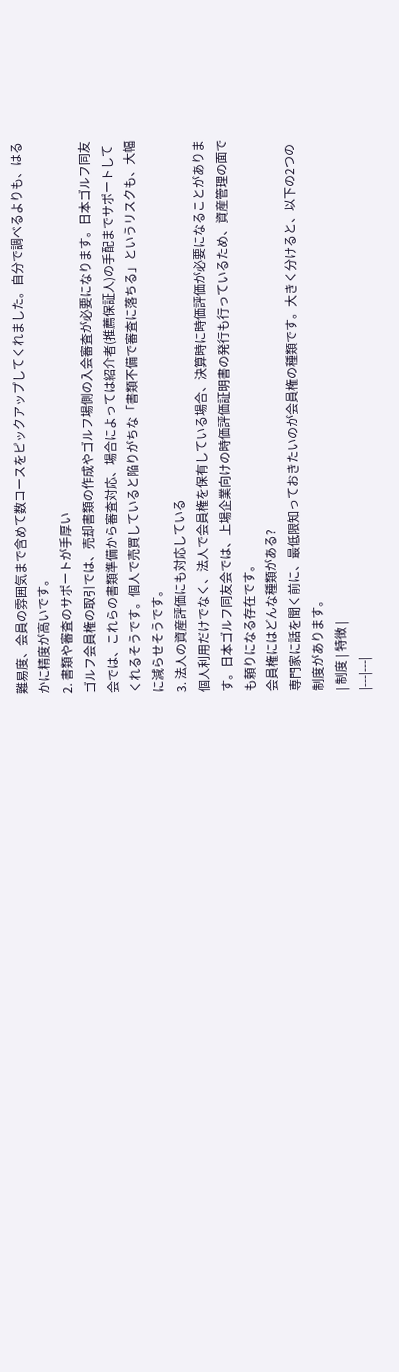難易度、会員の雰囲気まで含めて数コースをピックアップしてくれました。自分で調べるよりも、はるかに精度が高いです。
2. 書類や審査のサポートが手厚い
ゴルフ会員権の取引では、売却書類の作成やゴルフ場側の入会審査が必要になります。日本ゴルフ同友会では、これらの書類準備から審査対応、場合によっては紹介者(推薦保証人)の手配までサポートしてくれるそうです。個人で売買していると陥りがちな「書類不備で審査に落ちる」というリスクも、大幅に減らせそうです。
3. 法人の資産評価にも対応している
個人利用だけでなく、法人で会員権を保有している場合、決算時に時価評価が必要になることがあります。日本ゴルフ同友会では、上場企業向けの時価評価証明書の発行も行っているため、資産管理の面でも頼りになる存在です。
会員権にはどんな種類がある?
専門家に話を聞く前に、最低限知っておきたいのが会員権の種類です。大きく分けると、以下の2つの制度があります。
| 制度 | 特徴 |
|---|---|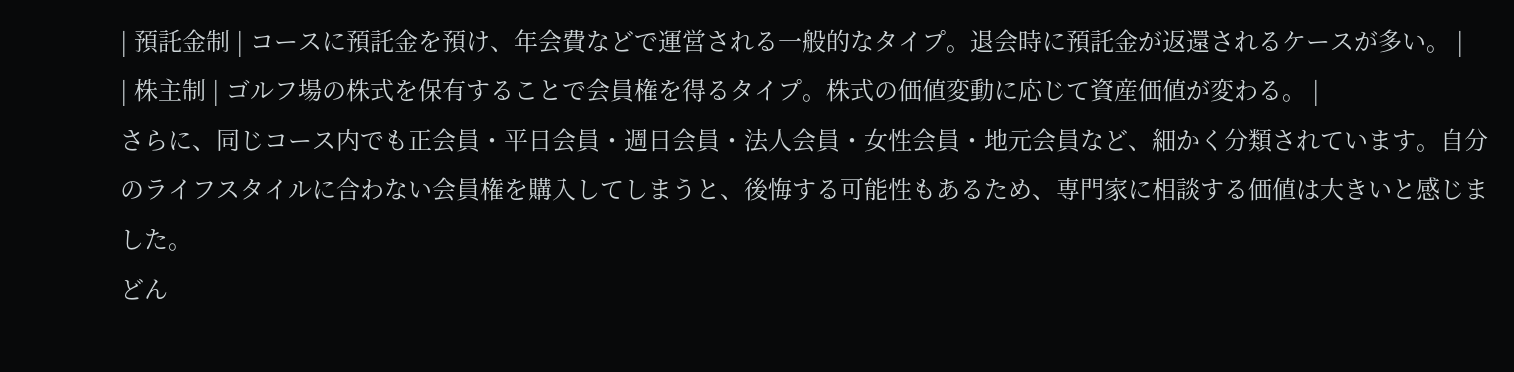| 預託金制 | コースに預託金を預け、年会費などで運営される一般的なタイプ。退会時に預託金が返還されるケースが多い。 |
| 株主制 | ゴルフ場の株式を保有することで会員権を得るタイプ。株式の価値変動に応じて資産価値が変わる。 |
さらに、同じコース内でも正会員・平日会員・週日会員・法人会員・女性会員・地元会員など、細かく分類されています。自分のライフスタイルに合わない会員権を購入してしまうと、後悔する可能性もあるため、専門家に相談する価値は大きいと感じました。
どん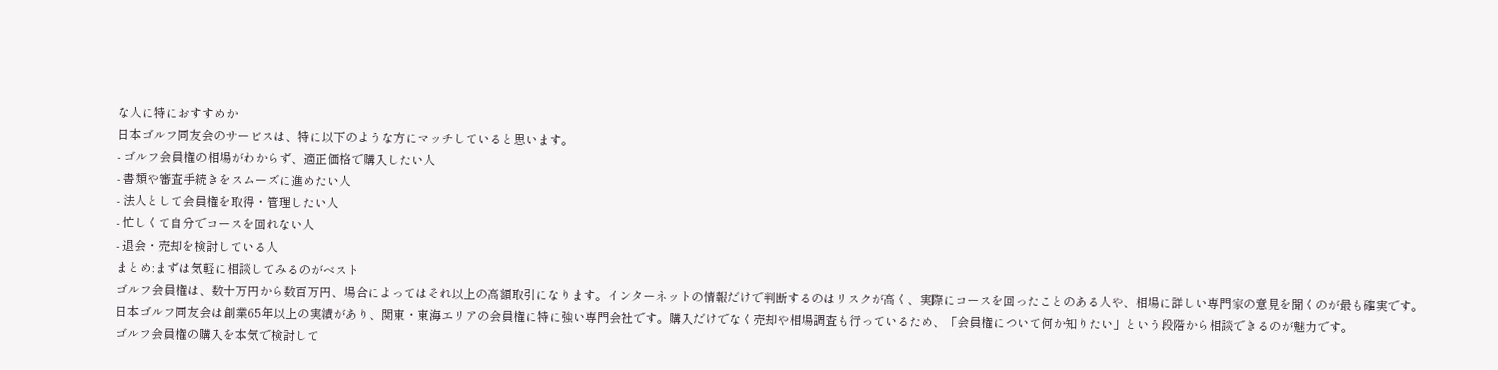な人に特におすすめか
日本ゴルフ同友会のサービスは、特に以下のような方にマッチしていると思います。
- ゴルフ会員権の相場がわからず、適正価格で購入したい人
- 書類や審査手続きをスムーズに進めたい人
- 法人として会員権を取得・管理したい人
- 忙しくて自分でコースを回れない人
- 退会・売却を検討している人
まとめ:まずは気軽に相談してみるのがベスト
ゴルフ会員権は、数十万円から数百万円、場合によってはそれ以上の高額取引になります。インターネットの情報だけで判断するのはリスクが高く、実際にコースを回ったことのある人や、相場に詳しい専門家の意見を聞くのが最も確実です。
日本ゴルフ同友会は創業65年以上の実績があり、関東・東海エリアの会員権に特に強い専門会社です。購入だけでなく売却や相場調査も行っているため、「会員権について何か知りたい」という段階から相談できるのが魅力です。
ゴルフ会員権の購入を本気で検討して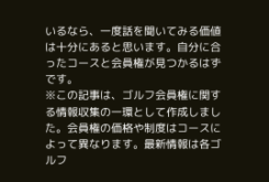いるなら、一度話を聞いてみる価値は十分にあると思います。自分に合ったコースと会員権が見つかるはずです。
※この記事は、ゴルフ会員権に関する情報収集の一環として作成しました。会員権の価格や制度はコースによって異なります。最新情報は各ゴルフ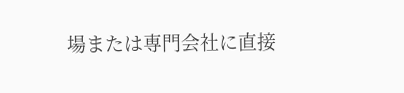場または専門会社に直接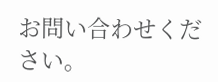お問い合わせください。